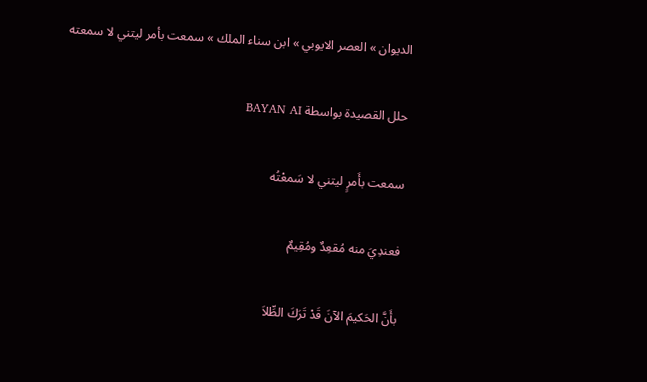الديوان » العصر الايوبي » ابن سناء الملك » سمعت بأمر ليتني لا سمعته

حلل القصيدة بواسطة BAYAN AI

سمعت بأَمرٍ ليتني لا سَمعْتُه

فعندِيَ منه مُقعِدٌ ومُقِيمٌ

بأَنَّ الحَكيمَ الآنَ قَدْ تَرَكَ الطِّلاَ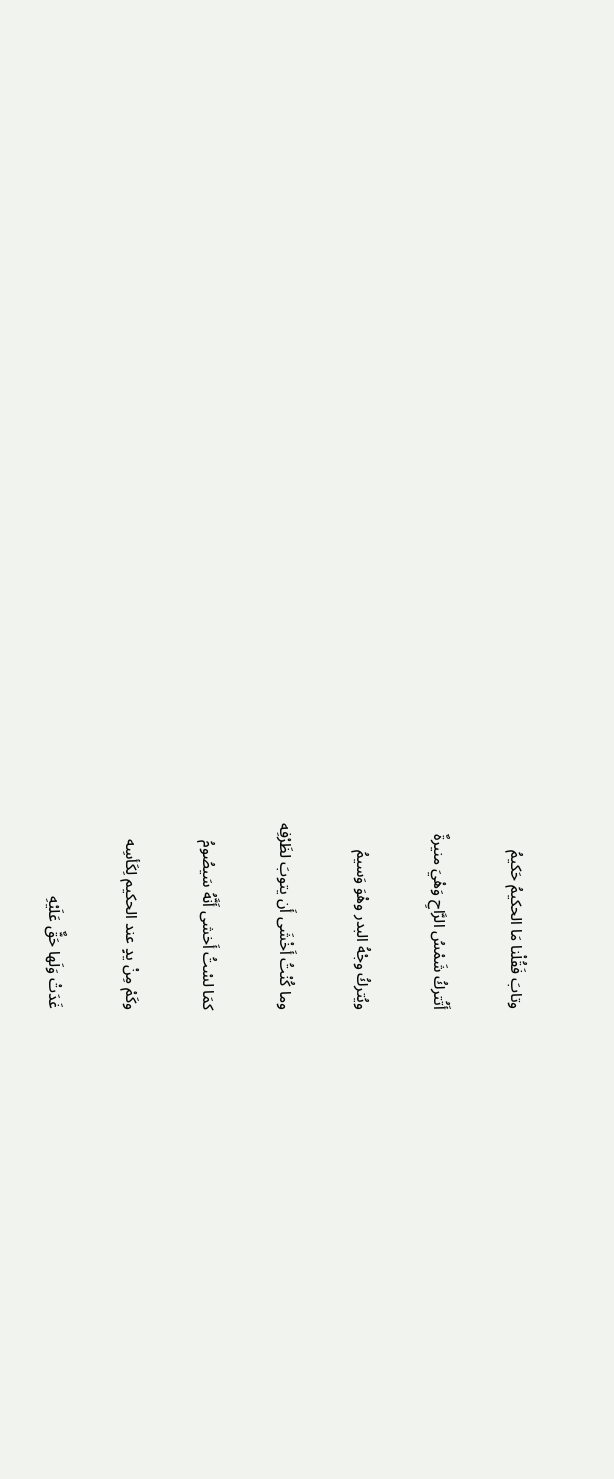وتابَ فَقُلْنا مَا الحكيمُ حَكيمُ

أَتُتركُ شَمْسُ الرَّاحِ وَهْيَ منيرةٌ

ويُتركُ وجْهُ البدر وهْوَ وَسيمُ

وما كُنْتُ أَخْشَى أَن يتوبَ لظَرْفِه

كمَا لسْتُ أَخشى أَنَّهُ سَيصُومُ

وكَمْ مِنْ يدٍ عند الحكيم لِكَأسِه

غَدَتْ وَلَها حَقٌّ عَلَيْهِ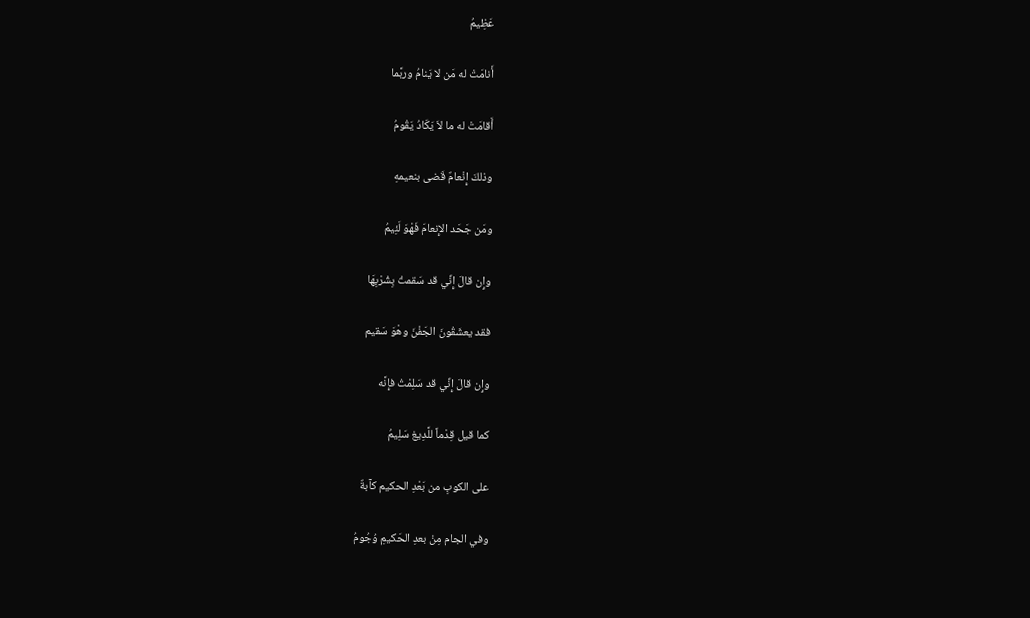عَظِيمُ

أَنامَتْ له مَن لا يَنامُ وربَّما

أَقامَتْ له ما لاَ يَكَادُ يَقُومُ

وذلكَ إِنْعامٌ قَضى بنعيمهِ

ومَن جَحَد الإِنعامَ فَهْوَ لَئِيمُ

وإِن قالَ إِنِّي قد سَقمتُ بِشُرْبِهَا

فقد يعشَقُونَ الجَفْنَ وهْوَ سَقيم

وإِن قالَ إِنِّي قد سَلِمْتُ فإِنَّه

كما قيل قِدْماً للَّدِيغ سَلِيمُ

على الكوبِ من بَعْدِ الحكيم كآبةٌ

وفي الجام مِنْ بعدِ الحَكيمِ وُجُومُ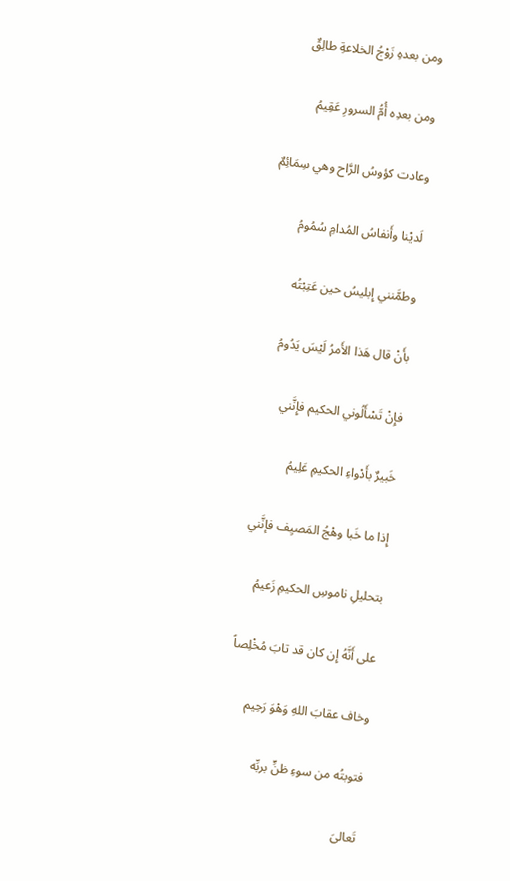ومن بعدهِ زَوْجُ الخلاعةِ طالِقٌ

ومن بعدِه أُمُّ السرورِ عَقِيمُ

وعادت كؤوسُ الرَّاح وهي سِمَائِمٌ

لَديْنا وأَنفاسُ المُدامِ سُمُومُ

وطمَّنني إِبليسُ حين عَتِبْتُه

بأَنْ قال هَذا الأَمرُ لَيْسَ يَدُومُ

فإِنْ تَسْأَلُوني الحكيم فإِنَّني

خَبيرٌ بأَدْواءِ الحكيمِ عَلِيمُ

إِذا ما خَبا وهْجُ المَصيِف فإنَّني

بتحليلِ ناموسِ الحكيمِ زَعيمُ

على أَنَّهُ إِن كان قد تابَ مُخْلِصاً

وخاف عقابَ اللهِ وَهْوَ رَحِيم

فتوبتُه من سوءِ ظنٍّ بربِّه

تَعالىَ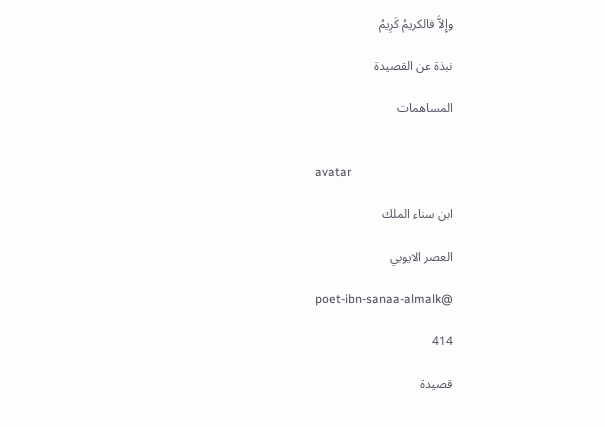وإِلاَّ فالكريمُ كَرِيمُ

نبذة عن القصيدة

المساهمات


avatar

ابن سناء الملك

العصر الايوبي

poet-ibn-sanaa-almalk@

414

قصيدة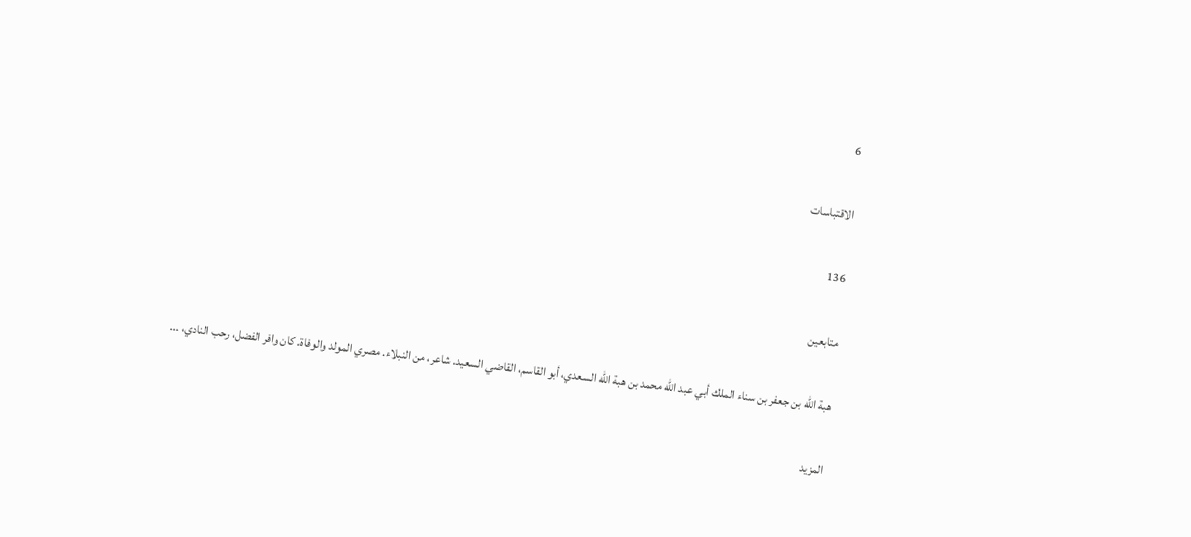6

الاقتباسات

136

متابعين

هبة الله بن جعفر بن سناء الملك أبي عبد الله محمد بن هبة الله السعدي، أبو القاسم، القاضي السعيد. شاعر، من النبلاء. مصري المولد والوفاة. كان وافر الفضل، رحب النادي، ...

المزيد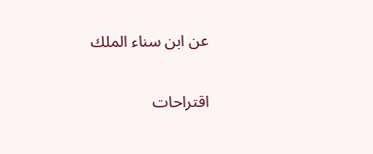عن ابن سناء الملك

اقتراحات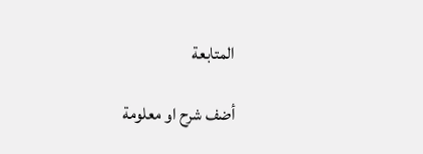المتابعة

أضف شرح او معلومة